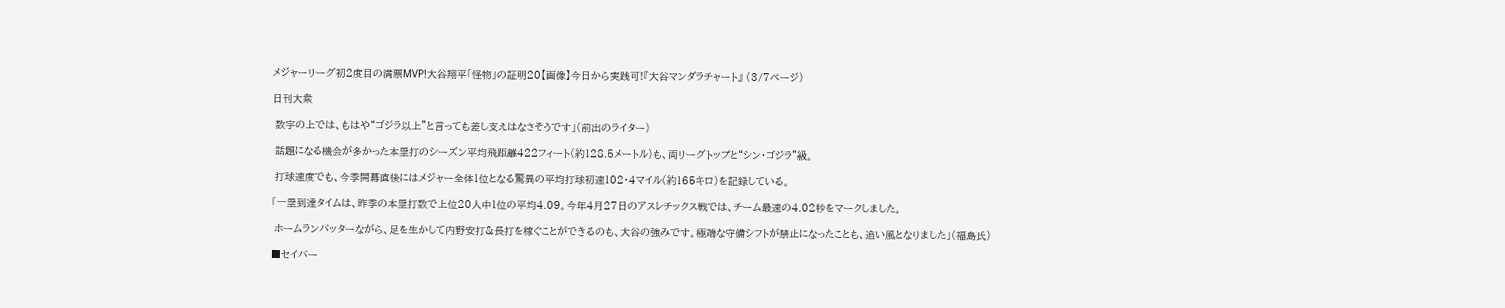メジャーリーグ初2度目の満票MVP!大谷翔平「怪物」の証明20【画像】今日から実践可!『大谷マンダラチャート』 (3/7ページ)

日刊大衆

 数字の上では、もはや“ゴジラ以上”と言っても差し支えはなさそうです」(前出のライター)

 話題になる機会が多かった本塁打のシーズン平均飛距離422フィート(約128.5メートル)も、両リーグトップと“シン・ゴジラ”級。

 打球速度でも、今季開幕直後にはメジャー全体1位となる驚異の平均打球初速102・4マイル(約165キロ)を記録している。

「一塁到達タイムは、昨季の本塁打数で上位20人中1位の平均4.09。今年4月27日のアスレチックス戦では、チーム最速の4.02秒をマークしました。

 ホームランバッターながら、足を生かして内野安打&長打を稼ぐことができるのも、大谷の強みです。極端な守備シフトが禁止になったことも、追い風となりました」(福島氏)

■セイバー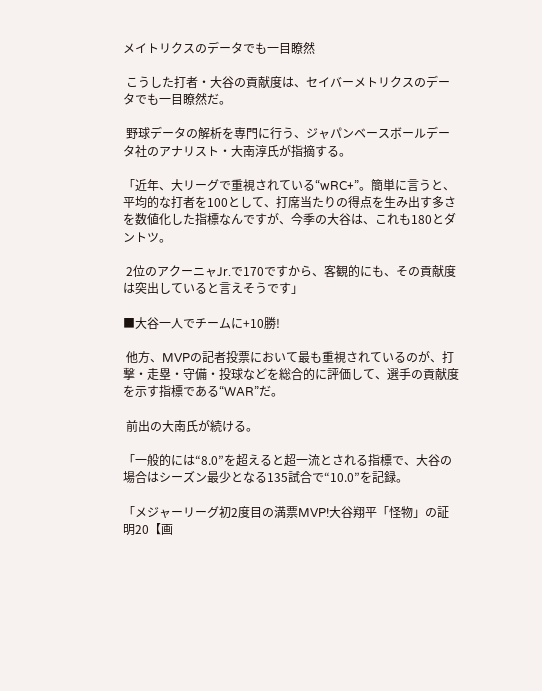メイトリクスのデータでも一目瞭然

 こうした打者・大谷の貢献度は、セイバーメトリクスのデータでも一目瞭然だ。

 野球データの解析を専門に行う、ジャパンベースボールデータ社のアナリスト・大南淳氏が指摘する。

「近年、大リーグで重視されている“wRC+”。簡単に言うと、平均的な打者を100として、打席当たりの得点を生み出す多さを数値化した指標なんですが、今季の大谷は、これも180とダントツ。

 2位のアクーニャJr.で170ですから、客観的にも、その貢献度は突出していると言えそうです」

■大谷一人でチームに+10勝!

 他方、MVPの記者投票において最も重視されているのが、打撃・走塁・守備・投球などを総合的に評価して、選手の貢献度を示す指標である“WAR”だ。

 前出の大南氏が続ける。

「一般的には“8.0”を超えると超一流とされる指標で、大谷の場合はシーズン最少となる135試合で“10.0”を記録。

「メジャーリーグ初2度目の満票MVP!大谷翔平「怪物」の証明20【画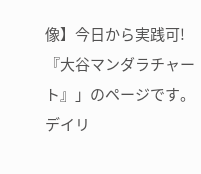像】今日から実践可!『大谷マンダラチャート』」のページです。デイリ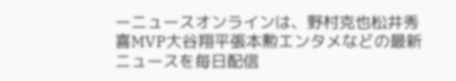ーニュースオンラインは、野村克也松井秀喜MVP大谷翔平張本勲エンタメなどの最新ニュースを毎日配信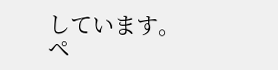しています。
ペ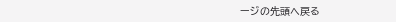ージの先頭へ戻る